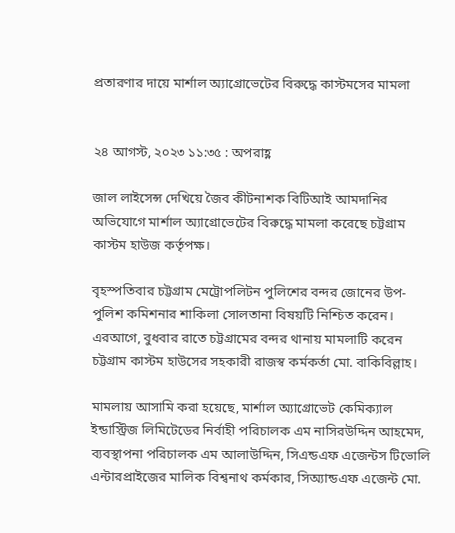প্রতারণার দায়ে মার্শাল অ্যাগ্রোভেটের বিরুদ্ধে কাস্টমসের মামলা


২৪ আগস্ট, ২০২৩ ১১:৩৫ : অপরাহ্ণ

জাল লাইসেন্স দেখিয়ে জৈব কীটনাশক বিটিআই আমদানির অভিযোগে মার্শাল অ্যাগ্রোভেটের বিরুদ্ধে মামলা করেছে চট্টগ্রাম কাস্টম হাউজ কর্তৃপক্ষ।

বৃহস্পতিবার চট্টগ্রাম মেট্রোপলিটন পুলিশের বন্দর জোনের উপ-পুলিশ কমিশনার শাকিলা সোলতানা বিষয়টি নিশ্চিত করেন। এরআগে, বুধবার রাতে চট্টগ্রামের বন্দর থানায় মামলাটি করেন চট্টগ্রাম কাস্টম হাউসের সহকারী রাজস্ব কর্মকর্তা মো. বাকিবিল্লাহ।

মামলায় আসামি করা হয়েছে, মার্শাল অ্যাগ্রোভেট কেমিক্যাল ইন্ডাস্ট্রিজ লিমিটেডের নির্বাহী পরিচালক এম নাসিরউদ্দিন আহমেদ, ব্যবস্থাপনা পরিচালক এম আলাউদ্দিন, সিএন্ডএফ এজেন্টস টিভোলি এন্টারপ্রাইজের মালিক বিশ্বনাথ কর্মকার, সিঅ্যান্ডএফ এজেন্ট মো.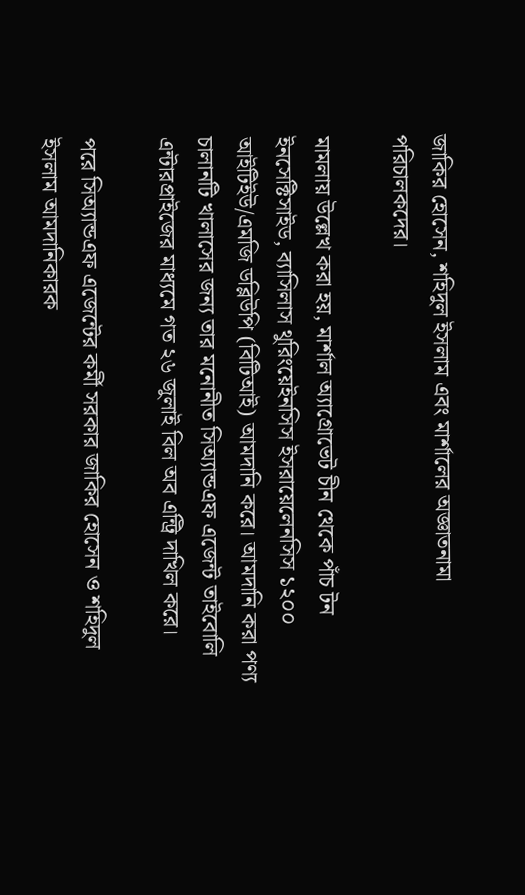জাকির হোসেন, শহিদুল ইসলাম এবং মার্শালের অজ্ঞাতনামা পরিচালকদের।

মামলায় উল্লেখ করা হয়, মার্শাল অ্যাগ্রোভেট চীন থেকে পাঁচ টন ইনসেক্টিসাইড, ব্যাসিলাস থুরিংয়েইনসিস ইসরায়েলেনসিস ১২০০ আইটিইউ/এমজি ডব্লিউপি (বিটিআই) আমদানি করে। আমদানি করা পণ্য চালানটি খালাসের জন্য তার মনোনীত সিঅ্যান্ডএফ এজেন্ট তাইবোলি এন্টারপ্রাইজের মাধ্যমে গত ২৬ জুলাই বিল অব এন্ট্রি দাখিল করে।

পরে সিঅ্যান্ডএফ এজেন্টের কর্মী সরকার জাকির হোসেন ও শহিদুল ইসলাম আমদানিকারক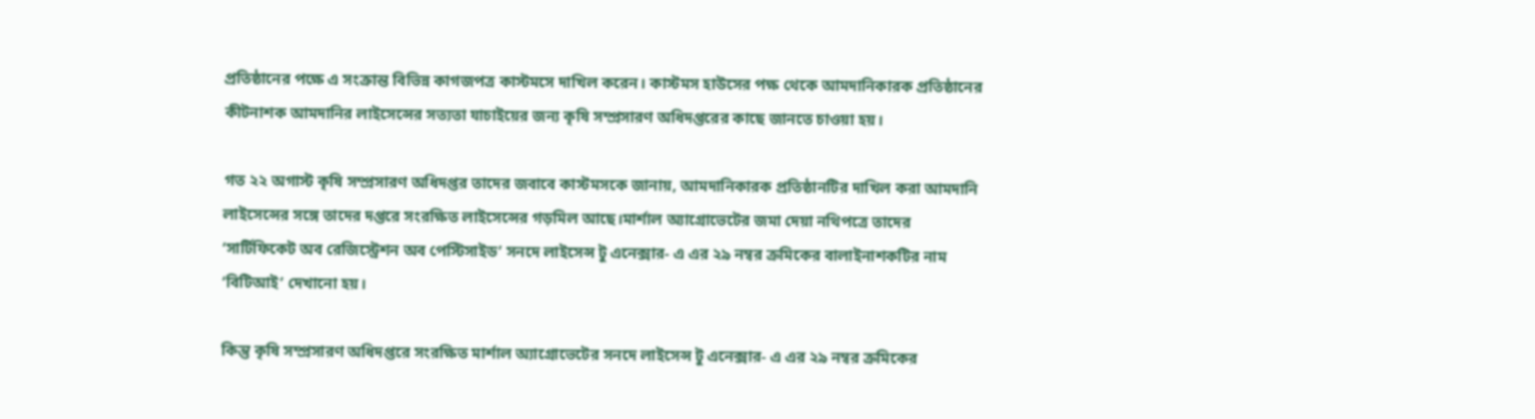প্রতিষ্ঠানের পক্ষে এ সংক্রান্ত বিভিন্ন কাগজপত্র কাস্টমসে দাখিল করেন। কাস্টমস হাউসের পক্ষ থেকে আমদানিকারক প্রতিষ্ঠানের কীটনাশক আমদানির লাইসেন্সের সত্যতা যাচাইয়ের জন্য কৃষি সম্প্রসারণ অধিদপ্তরের কাছে জানতে চাওয়া হয়।

গত ২২ অগাস্ট কৃষি সম্প্রসারণ অধিদপ্তর তাদের জবাবে কাস্টমসকে জানায়, আমদানিকারক প্রতিষ্ঠানটির দাখিল করা আমদানি লাইসেন্সের সঙ্গে তাদের দপ্তরে সংরক্ষিত লাইসেন্সের গড়মিল আছে।মার্শাল অ্যাগ্রোভেটের জমা দেয়া নথিপত্রে তাদের ‘সার্টিফিকেট অব রেজিস্ট্রেশন অব পেস্টিসাইড’ সনদে লাইসেন্স টু এনেক্সার- এ এর ২৯ নম্বর ক্রমিকের বালাইনাশকটির নাম ‘বিটিআই’ দেখানো হয়।

কিন্তু কৃষি সম্প্রসারণ অধিদপ্তরে সংরক্ষিত মার্শাল অ্যাগ্রোভেটের সনদে লাইসেন্স টু এনেক্সার- এ এর ২৯ নম্বর ক্রমিকের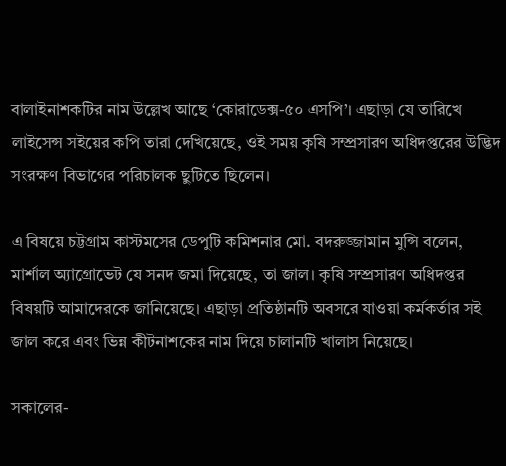বালাইনাশকটির নাম উল্লেখ আছে ‘কোরাডেক্স-৫০ এসপি’। এছাড়া যে তারিখে লাইসেন্স সইয়ের কপি তারা দেখিয়েছে, ওই সময় কৃষি সম্প্রসারণ অধিদপ্তরের উদ্ভিদ সংরক্ষণ বিভাগের পরিচালক ছুটিতে ছিলেন।

এ বিষয়ে চট্টগ্রাম কাস্টমসের ডেপুটি কমিশনার মো. বদরুজ্জামান মুন্সি বলেন, মার্শাল অ্যাগ্রোভেট যে সনদ জমা দিয়েছে, তা জাল। কৃষি সম্প্রসারণ অধিদপ্তর বিষয়টি আমাদেরকে জানিয়েছে। এছাড়া প্রতিষ্ঠানটি অবসরে যাওয়া কর্মকর্তার সই জাল করে এবং ভিন্ন কীটনাশকের নাম দিয়ে চালানটি খালাস নিয়েছে।

সকালের-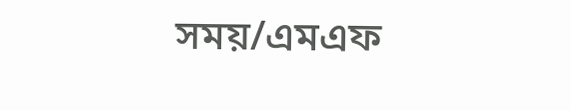সময়/এমএফ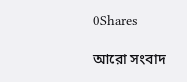0Shares

আরো সংবাদ